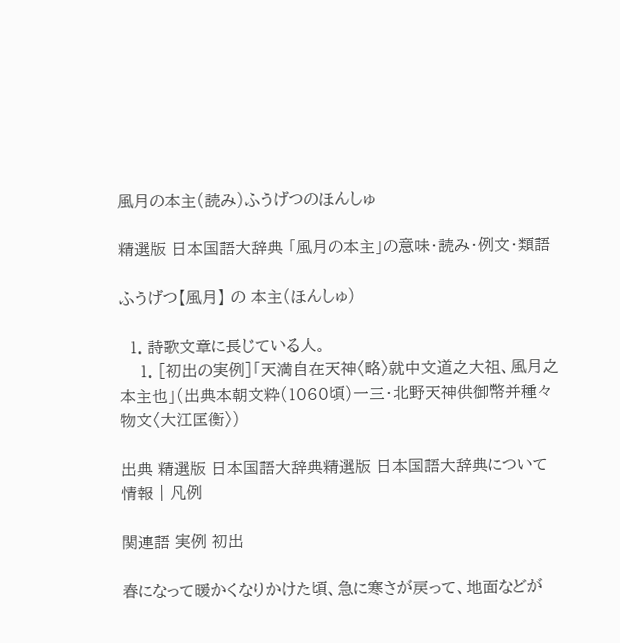風月の本主(読み)ふうげつのほんしゅ

精選版 日本国語大辞典 「風月の本主」の意味・読み・例文・類語

ふうげつ【風月】 の 本主(ほんしゅ)

  1. 詩歌文章に長じている人。
    1. [初出の実例]「天満自在天神〈略〉就中文道之大祖、風月之本主也」(出典本朝文粋(1060頃)一三・北野天神供御幣并種々物文〈大江匡衡〉)

出典 精選版 日本国語大辞典精選版 日本国語大辞典について 情報 | 凡例

関連語 実例 初出

春になって暖かくなりかけた頃、急に寒さが戻って、地面などが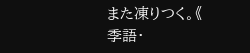また凍りつく。《 季語・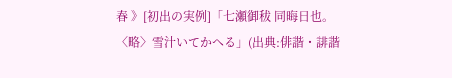春 》[初出の実例]「七瀬御秡 同晦日也。〈略〉雪汁いてかへる」(出典:俳諧・誹諧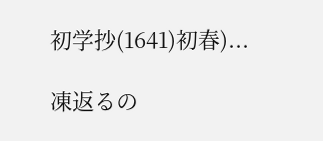初学抄(1641)初春)...

凍返るの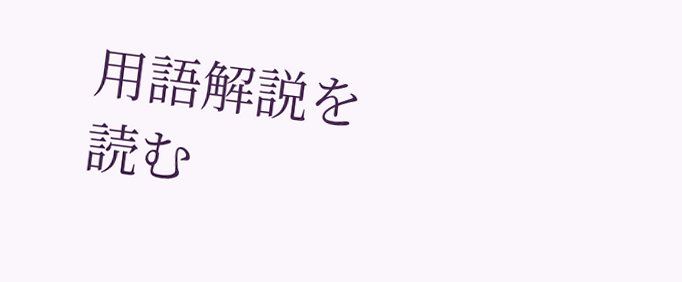用語解説を読む